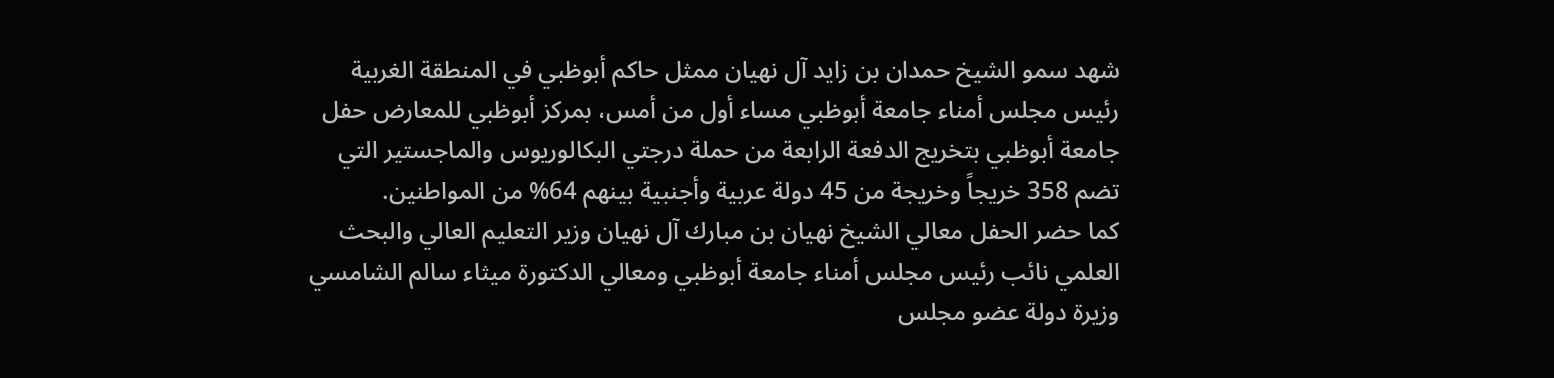شهد سمو الشيخ حمدان بن زايد آل نهيان ممثل حاكم أبوظبي في المنطقة الغربية رئيس مجلس أمناء جامعة أبوظبي مساء أول من أمس، بمركز أبوظبي للمعارض حفل جامعة أبوظبي بتخريج الدفعة الرابعة من حملة درجتي البكالوريوس والماجستير التي تضم 358 خريجاً وخريجة من 45 دولة عربية وأجنبية بينهم 64% من المواطنين.
كما حضر الحفل معالي الشيخ نهيان بن مبارك آل نهيان وزير التعليم العالي والبحث العلمي نائب رئيس مجلس أمناء جامعة أبوظبي ومعالي الدكتورة ميثاء سالم الشامسي وزيرة دولة عضو مجلس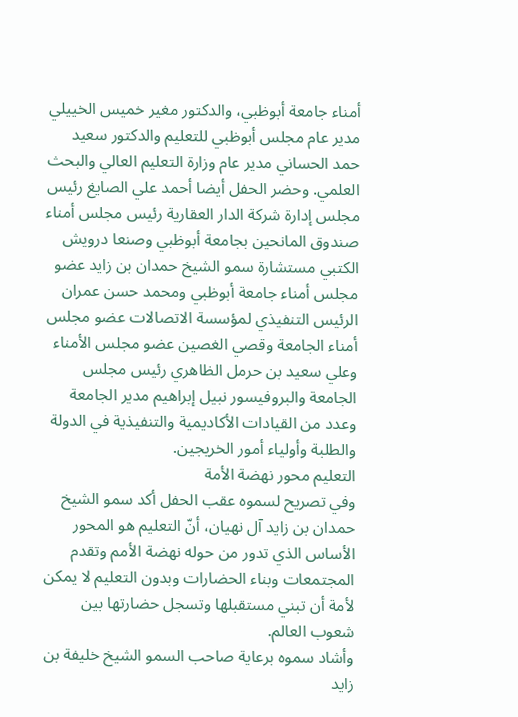أمناء جامعة أبوظبي، والدكتور مغير خميس الخييلي مدير عام مجلس أبوظبي للتعليم والدكتور سعيد حمد الحساني مدير عام وزارة التعليم العالي والبحث العلمي. وحضر الحفل أيضا أحمد علي الصايغ رئيس مجلس إدارة شركة الدار العقارية رئيس مجلس أمناء صندوق المانحين بجامعة أبوظبي وصنعا درويش الكتبي مستشارة سمو الشيخ حمدان بن زايد عضو مجلس أمناء جامعة أبوظبي ومحمد حسن عمران الرئيس التنفيذي لمؤسسة الاتصالات عضو مجلس أمناء الجامعة وقصي الغصين عضو مجلس الأمناء وعلي سعيد بن حرمل الظاهري رئيس مجلس الجامعة والبروفيسور نبيل إبراهيم مدير الجامعة وعدد من القيادات الأكاديمية والتنفيذية في الدولة والطلبة وأولياء أمور الخريجين.
التعليم محور نهضة الأمة
وفي تصريح لسموه عقب الحفل أكد سمو الشيخ حمدان بن زايد آل نهيان، أنّ التعليم هو المحور الأساس الذي تدور من حوله نهضة الأمم وتقدم المجتمعات وبناء الحضارات وبدون التعليم لا يمكن لأمة أن تبني مستقبلها وتسجل حضارتها بين شعوب العالم.
وأشاد سموه برعاية صاحب السمو الشيخ خليفة بن زايد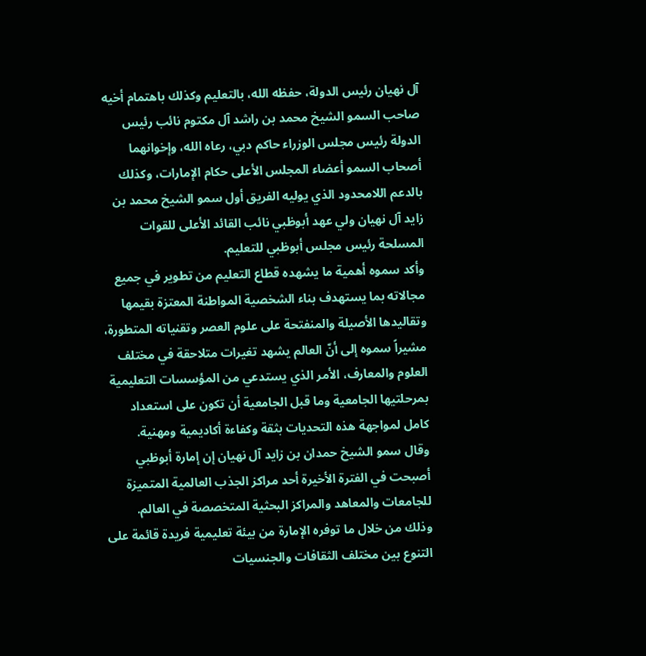آل نهيان رئيس الدولة، حفظه الله، بالتعليم وكذلك باهتمام أخيه صاحب السمو الشيخ محمد بن راشد آل مكتوم نائب رئيس الدولة رئيس مجلس الوزراء حاكم دبي، رعاه الله، وإخوانهما أصحاب السمو أعضاء المجلس الأعلى حكام الإمارات، وكذلك بالدعم اللامحدود الذي يوليه الفريق أول سمو الشيخ محمد بن زايد آل نهيان ولي عهد أبوظبي نائب القائد الأعلى للقوات المسلحة رئيس مجلس أبوظبي للتعليم.
وأكد سموه أهمية ما يشهده قطاع التعليم من تطوير في جميع مجالاته بما يستهدف بناء الشخصية المواطنة المعتزة بقيمها وتقاليدها الأصيلة والمنفتحة على علوم العصر وتقنياته المتطورة، مشيراً سموه إلى أنّ العالم يشهد تغيرات متلاحقة في مختلف العلوم والمعارف، الأمر الذي يستدعي من المؤسسات التعليمية بمرحلتيها الجامعية وما قبل الجامعية أن تكون على استعداد كامل لمواجهة هذه التحديات بثقة وكفاءة أكاديمية ومهنية.
وقال سمو الشيخ حمدان بن زايد آل نهيان إن إمارة أبوظبي أصبحت في الفترة الأخيرة أحد مراكز الجذب العالمية المتميزة للجامعات والمعاهد والمراكز البحثية المتخصصة في العالم.
وذلك من خلال ما توفره الإمارة من بيئة تعليمية فريدة قائمة على التنوع بين مختلف الثقافات والجنسيات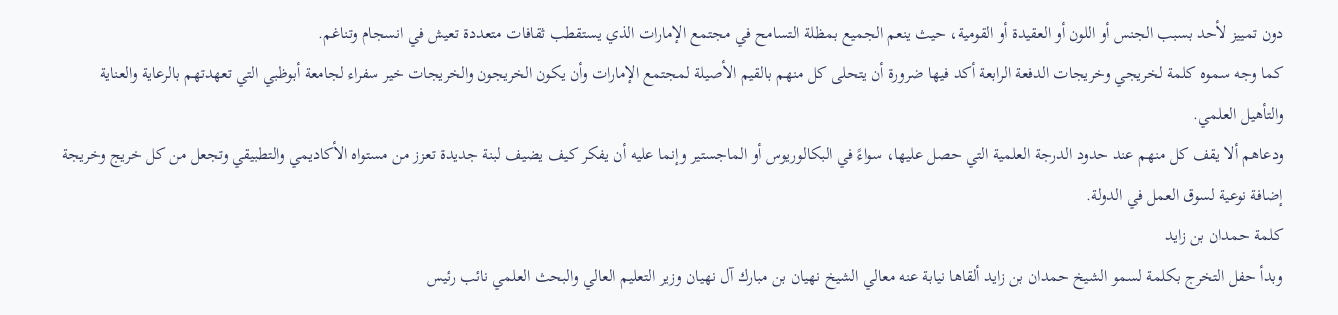دون تمييز لأحد بسبب الجنس أو اللون أو العقيدة أو القومية، حيث ينعم الجميع بمظلة التسامح في مجتمع الإمارات الذي يستقطب ثقافات متعددة تعيش في انسجام وتناغم.
كما وجه سموه كلمة لخريجي وخريجات الدفعة الرابعة أكد فيها ضرورة أن يتحلى كل منهم بالقيم الأصيلة لمجتمع الإمارات وأن يكون الخريجون والخريجات خير سفراء لجامعة أبوظبي التي تعهدتهم بالرعاية والعناية والتأهيل العلمي.
ودعاهم ألا يقف كل منهم عند حدود الدرجة العلمية التي حصل عليها، سواءً في البكالوريوس أو الماجستير وإنما عليه أن يفكر كيف يضيف لبنة جديدة تعزز من مستواه الأكاديمي والتطبيقي وتجعل من كل خريج وخريجة إضافة نوعية لسوق العمل في الدولة.
كلمة حمدان بن زايد
وبدأ حفل التخرج بكلمة لسمو الشيخ حمدان بن زايد ألقاها نيابة عنه معالي الشيخ نهيان بن مبارك آل نهيان وزير التعليم العالي والبحث العلمي نائب رئيس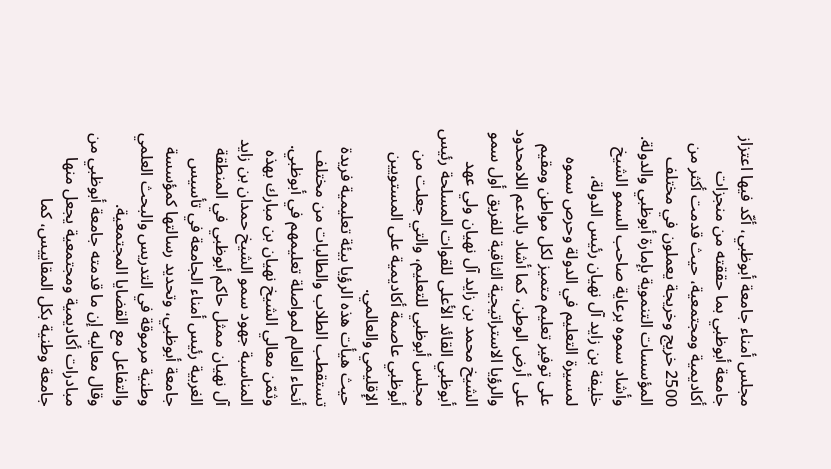مجلس أمناء جامعة أبوظبي، أكّد فيها اعتزاز جامعة أبوظبي بما حققته من منجزات أكاديمية ومجتمعية، حيث قدمت أكثر من 2500 خريج وخريجة يعملون في مختلف المؤسسات التنموية بإمارة أبوظبي والدولة.
وأشاد سموه برعاية صاحب السمو الشيخ خليفة بن زايد آل نهيان رئيس الدولة، لمسيرة التعليم في الدولة وحرص سموه على توفير تعليم متميز لكل مواطن ومقيم على أرض الوطن، كما أشاد بالدعم اللامحدود والرؤيا الاستراتيجية الثاقبة للفريق أول سمو الشيخ محمد بن زايد آل نهيان ولي عهد أبوظبي القائد الأعلى للقوات المسلحة رئيس مجلس أبوظبي للتعليم، والتي جعلت من أبوظبي عاصمة أكاديمية على المستويين الإقليمي والعالمي.
حيث هيأت هذه الرؤيا بيئة تعليمية فريدة تستقطب الطلاب والطالبات من مختلف أنحاء العالم لمواصلة تعليمهم في أبوظبي. وثمّن معالي الشيخ نهيان بن مبارك بهذه المناسبة جهود سمو الشيخ حمدان بن زايد آل نهيان ممثل حاكم أبوظبي في المنطقة الغربية رئيس أمناء الجامعة في تأسيس جامعة أبوظبي، وتحديد رسالتها كمؤسسة وطنية مرموقة في التدريس والبحث العلمي والتفاعل مع القضايا المجتمعية.
وقال معاليه إن ما قدمته جامعة أبوظبي من مبادرات أكاديمية ومجتمعية يجعل منها جامعة وطنية بكل المقاييس، كما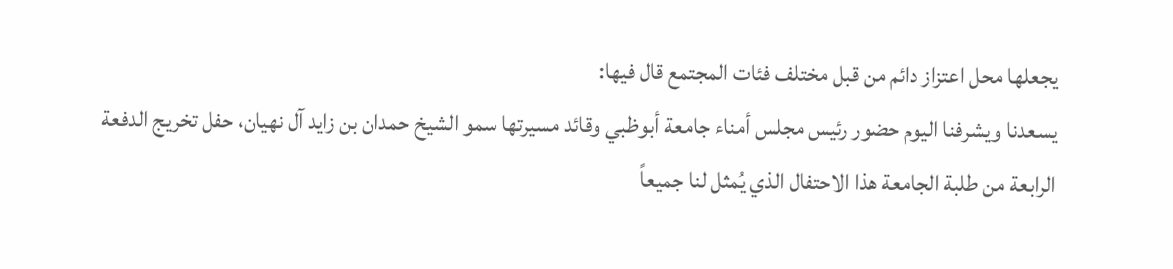يجعلها محل اعتزاز دائم من قبل مختلف فئات المجتمع قال فيها:
يسعدنا ويشرفنا اليوم حضور رئيس مجلس أمناء جامعة أبوظبي وقائد مسيرتها سمو الشيخ حمدان بن زايد آل نهيان، حفل تخريج الدفعة الرابعة من طلبة الجامعة هذا الاحتفال الذي يُمثل لنا جميعاً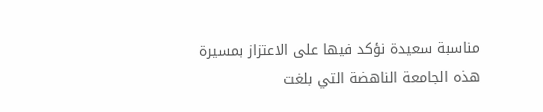مناسبة سعيدة نؤكد فيها على الاعتزاز بمسيرة هذه الجامعة الناهضة التي بلغت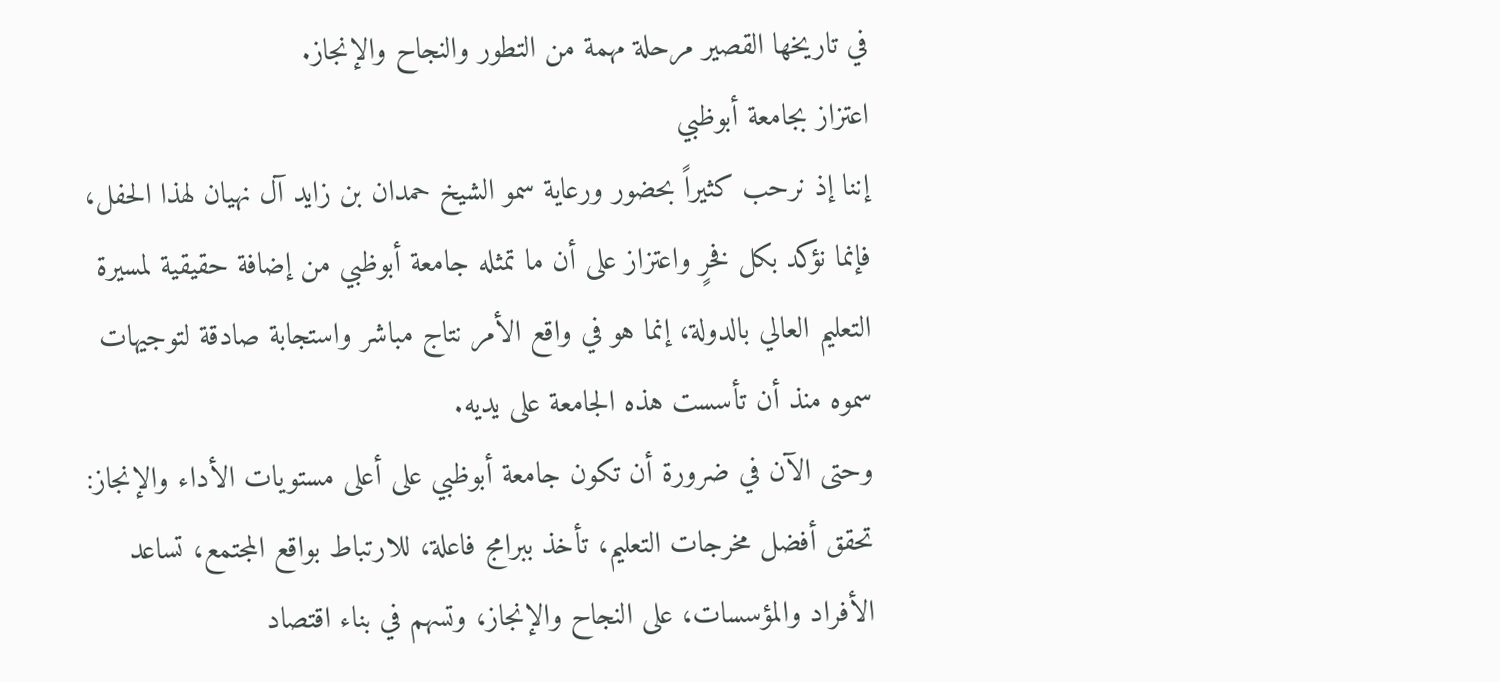في تاريخها القصير مرحلة مهمة من التطور والنجاح والإنجاز.
اعتزاز بجامعة أبوظبي
إننا إذ نرحب كثيراً بحضور ورعاية سمو الشيخ حمدان بن زايد آل نهيان لهذا الحفل، فإنما نؤكد بكل فخرٍ واعتزاز على أن ما تمثله جامعة أبوظبي من إضافة حقيقية لمسيرة التعليم العالي بالدولة، إنما هو في واقع الأمر نتاج مباشر واستجابة صادقة لتوجيهات سموه منذ أن تأسست هذه الجامعة على يديه.
وحتى الآن في ضرورة أن تكون جامعة أبوظبي على أعلى مستويات الأداء والإنجاز: تحقق أفضل مخرجات التعليم، تأخذ ببرامج فاعلة، للارتباط بواقع المجتمع، تساعد الأفراد والمؤسسات، على النجاح والإنجاز، وتسهم في بناء اقتصاد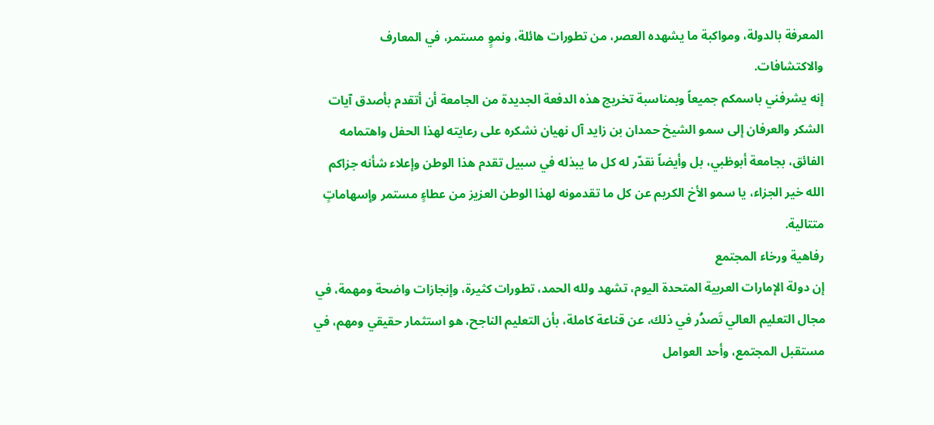المعرفة بالدولة، ومواكبة ما يشهده العصر، من تطورات هائلة، ونموٍ مستمر، في المعارف والاكتشافات.
إنه يشرفني باسمكم جميعاً وبمناسبة تخريج هذه الدفعة الجديدة من الجامعة أن أتقدم بأصدق آيات الشكر والعرفان إلى سمو الشيخ حمدان بن زايد آل نهيان نشكره على رعايته لهذا الحفل واهتمامه الفائق، بجامعة أبوظبي، بل وأيضاً نقدّر له كل ما يبذله في سبيل تقدم هذا الوطن وإعلاء شأنه جزاكم الله خير الجزاء، يا سمو الأخ الكريم عن كل ما تقدمونه لهذا الوطن العزيز من عطاءٍ مستمر وإسهاماتٍ متتالية.
رفاهية ورخاء المجتمع
إن دولة الإمارات العربية المتحدة اليوم، تشهد ولله الحمد، تطورات كثيرة، وإنجازات واضحة ومهمة، في مجال التعليم العالي تَصدُر في ذلك، عن قناعة كاملة، بأن التعليم الناجح، هو استثمار حقيقي ومهم، في مستقبل المجتمع، وأحد العوامل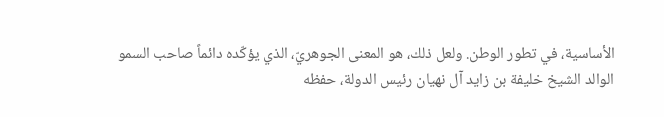الأساسية، في تطور الوطن. ولعل ذلك، هو المعنى الجوهريّ، الذي يؤكّده دائماً صاحب السمو الوالد الشيخ خليفة بن زايد آل نهيان رئيس الدولة، حفظه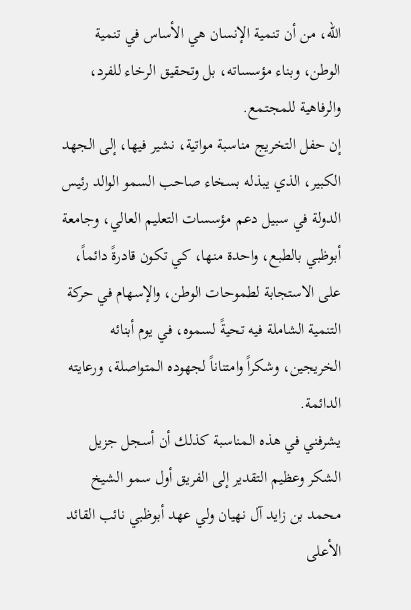الله، من أن تنمية الإنسان هي الأساس في تنمية الوطن، وبناء مؤسساته، بل وتحقيق الرخاء للفرد، والرفاهية للمجتمع.
إن حفل التخريج مناسبة مواتية، نشير فيها، إلى الجهد الكبير، الذي يبذله بسخاء صاحب السمو الوالد رئيس الدولة في سبيل دعم مؤسسات التعليم العالي، وجامعة أبوظبي بالطبع، واحدة منها، كي تكون قادرةً دائماً، على الاستجابة لطموحات الوطن، والإسهام في حركة التنمية الشاملة فيه تحيةً لسموه، في يوم أبنائه الخريجين، وشكراً وامتناناً لجهوده المتواصلة، ورعايته الدائمة.
يشرفني في هذه المناسبة كذلك أن أسجل جزيل الشكر وعظيم التقدير إلى الفريق أول سمو الشيخ محمد بن زايد آل نهيان ولي عهد أبوظبي نائب القائد الأعلى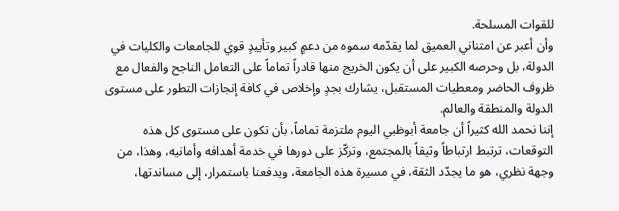للقوات المسلحة.
وأن أعبر عن امتناني العميق لما يقدّمه سموه من دعمٍ كبير وتأييدٍ قوي للجامعات والكليات في الدولة، بل وحرصه الكبير على أن يكون الخريج منها قادراً تماماً على التعامل الناجح والفعال مع ظروف الحاضر ومعطيات المستقبل، يشارك بجدٍ وإخلاص في كافة إنجازات التطور على مستوى الدولة والمنطقة والعالم.
إننا نحمد الله كثيراً أن جامعة أبوظبي اليوم ملتزمة تماماً، بأن تكون على مستوى كل هذه التوقعات، ترتبط ارتباطاً وثيقاً بالمجتمع، وتركّز على دورها في خدمة أهدافه وأمانيه، وهذا، من وجهة نظري، هو ما يجدّد الثقة، في مسيرة هذه الجامعة، ويدفعنا باستمرار، إلى مساندتها،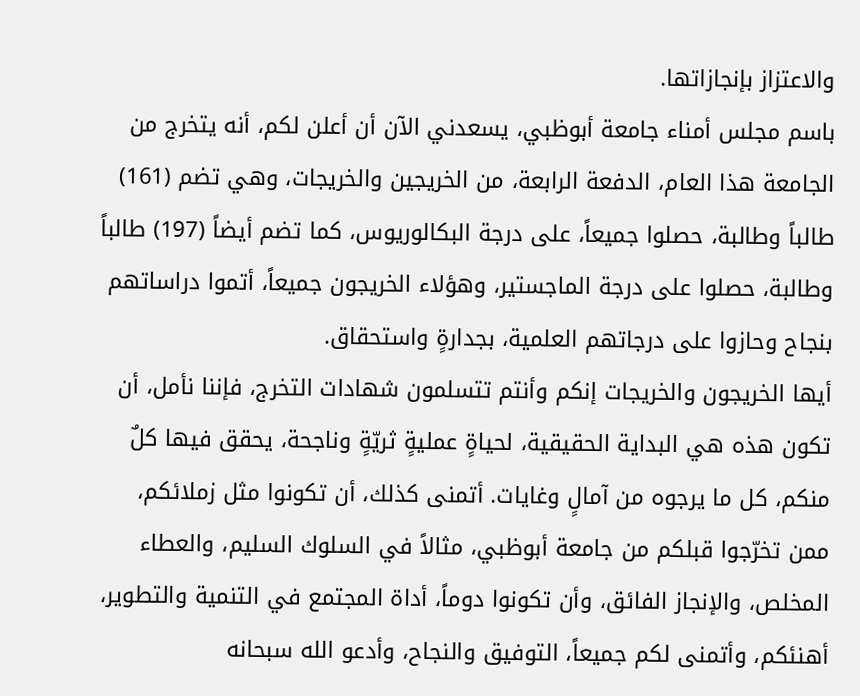والاعتزاز بإنجازاتها.
باسم مجلس أمناء جامعة أبوظبي، يسعدني الآن أن أعلن لكم، أنه يتخرج من الجامعة هذا العام، الدفعة الرابعة، من الخريجين والخريجات، وهي تضم (161) طالباً وطالبة، حصلوا جميعاً، على درجة البكالوريوس، كما تضم أيضاً (197) طالباً وطالبة، حصلوا على درجة الماجستير، وهؤلاء الخريجون جميعاً، أتموا دراساتهم بنجاح وحازوا على درجاتهم العلمية، بجدارةٍ واستحقاق.
أيها الخريجون والخريجات إنكم وأنتم تتسلمون شهادات التخرج، فإننا نأمل، أن تكون هذه هي البداية الحقيقية، لحياةٍ عمليةٍ ثريّةٍ وناجحة، يحقق فيها كلٌ منكم، كل ما يرجوه من آمالٍ وغايات. أتمنى كذلك، أن تكونوا مثل زملائكم، ممن تخرّجوا قبلكم من جامعة أبوظبي، مثالاً في السلوك السليم، والعطاء المخلص، والإنجاز الفائق، وأن تكونوا دوماً، أداة المجتمع في التنمية والتطوير، أهنئكم، وأتمنى لكم جميعاً، التوفيق والنجاح، وأدعو الله سبحانه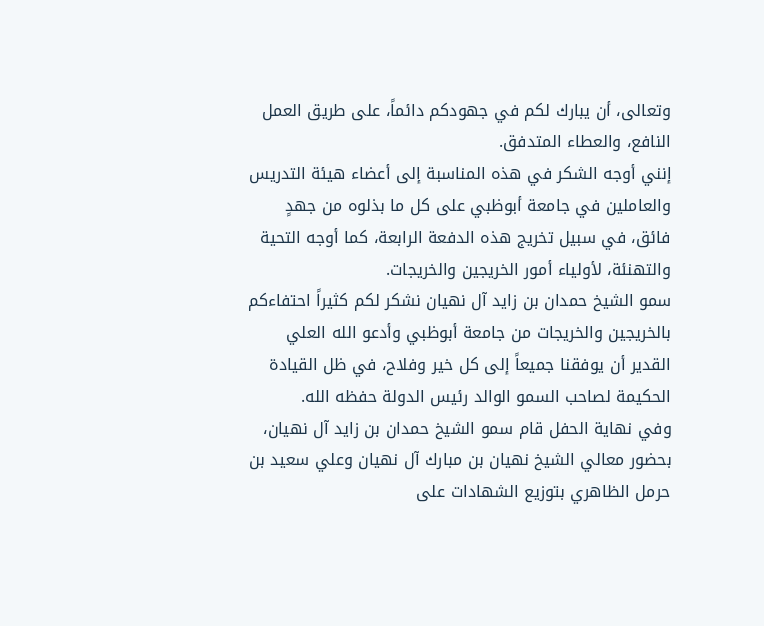وتعالى، أن يبارك لكم في جهودكم دائماً، على طريق العمل النافع، والعطاء المتدفق.
إنني أوجه الشكر في هذه المناسبة إلى أعضاء هيئة التدريس والعاملين في جامعة أبوظبي على كل ما بذلوه من جهدٍ فائق، في سبيل تخريج هذه الدفعة الرابعة، كما أوجه التحية والتهنئة، لأولياء أمور الخريجين والخريجات.
سمو الشيخ حمدان بن زايد آل نهيان نشكر لكم كثيراً احتفاءكم بالخريجين والخريجات من جامعة أبوظبي وأدعو الله العلي القدير أن يوفقنا جميعاً إلى كل خير وفلاح، في ظل القيادة الحكيمة لصاحب السمو الوالد رئيس الدولة حفظه الله.
وفي نهاية الحفل قام سمو الشيخ حمدان بن زايد آل نهيان، بحضور معالي الشيخ نهيان بن مبارك آل نهيان وعلي سعيد بن حرمل الظاهري بتوزيع الشهادات على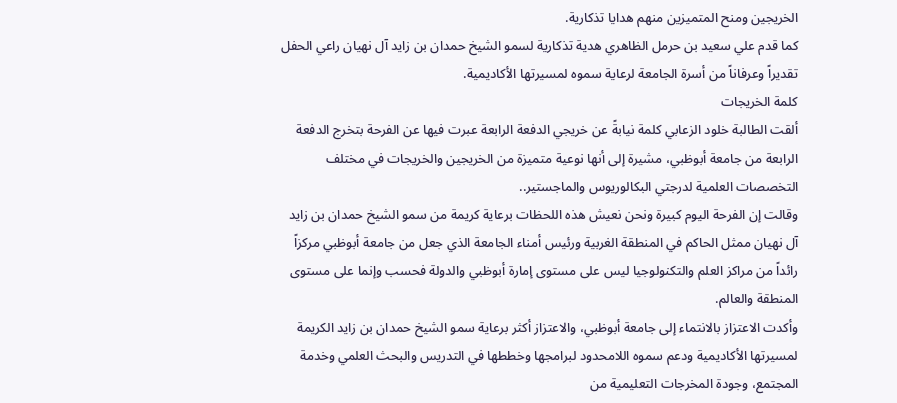الخريجين ومنح المتميزين منهم هدايا تذكارية.
كما قدم علي سعيد بن حرمل الظاهري هدية تذكارية لسمو الشيخ حمدان بن زايد آل نهيان راعي الحفل تقديراً وعرفاناً من أسرة الجامعة لرعاية سموه لمسيرتها الأكاديمية.
كلمة الخريجات
ألقت الطالبة خلود الزعابي كلمة نيابةً عن خريجي الدفعة الرابعة عبرت فيها عن الفرحة بتخرج الدفعة الرابعة من جامعة أبوظبي، مشيرة إلى أنها نوعية متميزة من الخريجين والخريجات في مختلف التخصصات العلمية لدرجتي البكالوريوس والماجستير..
وقالت إن الفرحة اليوم كبيرة ونحن نعيش هذه اللحظات برعاية كريمة من سمو الشيخ حمدان بن زايد آل نهيان ممثل الحاكم في المنطقة الغربية ورئيس أمناء الجامعة الذي جعل من جامعة أبوظبي مركزاً رائداً من مراكز العلم والتكنولوجيا ليس على مستوى إمارة أبوظبي والدولة فحسب وإنما على مستوى المنطقة والعالم.
وأكدت الاعتزاز بالانتماء إلى جامعة أبوظبي، والاعتزاز أكثر برعاية سمو الشيخ حمدان بن زايد الكريمة لمسيرتها الأكاديمية ودعم سموه اللامحدود لبرامجها وخططها في التدريس والبحث العلمي وخدمة المجتمع، وجودة المخرجات التعليمية من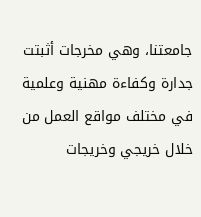جامعتنا، وهي مخرجات أثبتت جدارة وكفاءة مهنية وعلمية في مختلف مواقع العمل من خلال خريجي وخريجات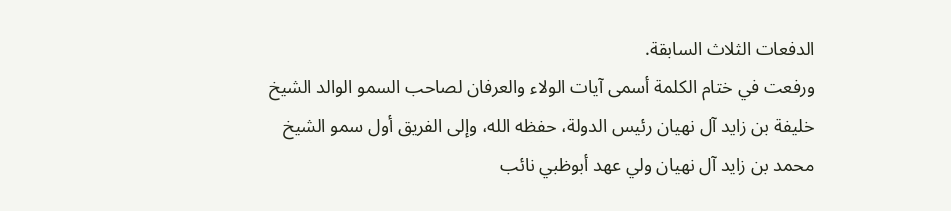الدفعات الثلاث السابقة.
ورفعت في ختام الكلمة أسمى آيات الولاء والعرفان لصاحب السمو الوالد الشيخ خليفة بن زايد آل نهيان رئيس الدولة، حفظه الله، وإلى الفريق أول سمو الشيخ محمد بن زايد آل نهيان ولي عهد أبوظبي نائب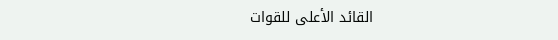القائد الأعلى للقوات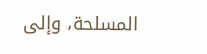المسلحة، وإلى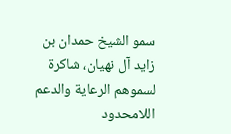سمو الشيخ حمدان بن زايد آل نهيان، شاكرة لسموهم الرعاية والدعم اللامحدود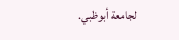لجامعة أبوظبي.